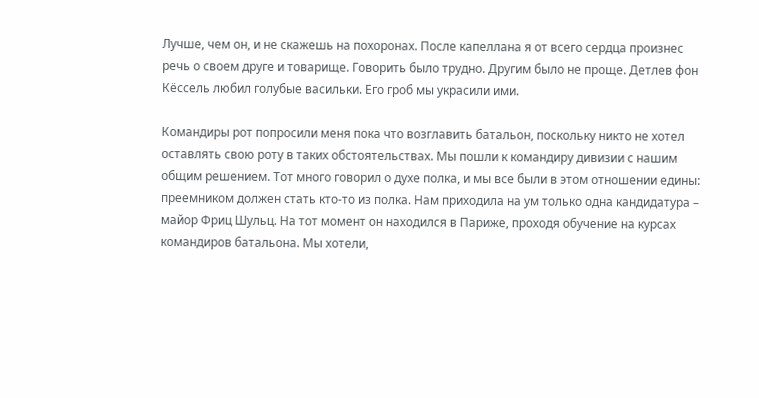Лучше, чем он, и не скажешь на похоронах. После капеллана я от всего сердца произнес речь о своем друге и товарище. Говорить было трудно. Другим было не проще. Детлев фон Кёссель любил голубые васильки. Его гроб мы украсили ими.

Командиры рот попросили меня пока что возглавить батальон, поскольку никто не хотел оставлять свою роту в таких обстоятельствах. Мы пошли к командиру дивизии с нашим общим решением. Тот много говорил о духе полка, и мы все были в этом отношении едины: преемником должен стать кто-то из полка. Нам приходила на ум только одна кандидатура – майор Фриц Шульц. На тот момент он находился в Париже, проходя обучение на курсах командиров батальона. Мы хотели,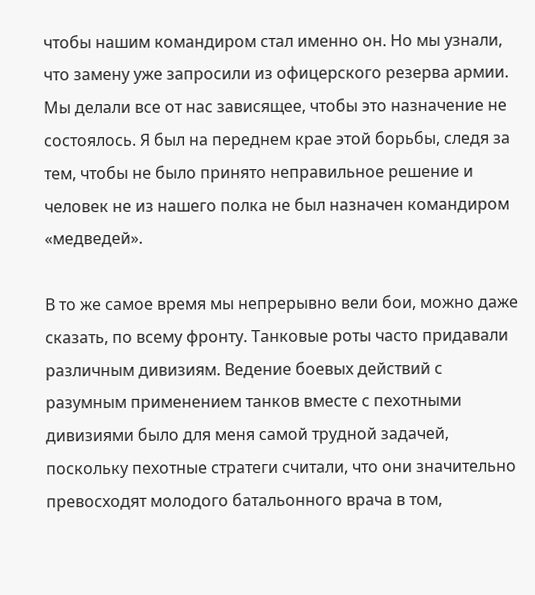чтобы нашим командиром стал именно он. Но мы узнали, что замену уже запросили из офицерского резерва армии. Мы делали все от нас зависящее, чтобы это назначение не состоялось. Я был на переднем крае этой борьбы, следя за тем, чтобы не было принято неправильное решение и человек не из нашего полка не был назначен командиром «медведей».

В то же самое время мы непрерывно вели бои, можно даже сказать, по всему фронту. Танковые роты часто придавали различным дивизиям. Ведение боевых действий с разумным применением танков вместе с пехотными дивизиями было для меня самой трудной задачей, поскольку пехотные стратеги считали, что они значительно превосходят молодого батальонного врача в том,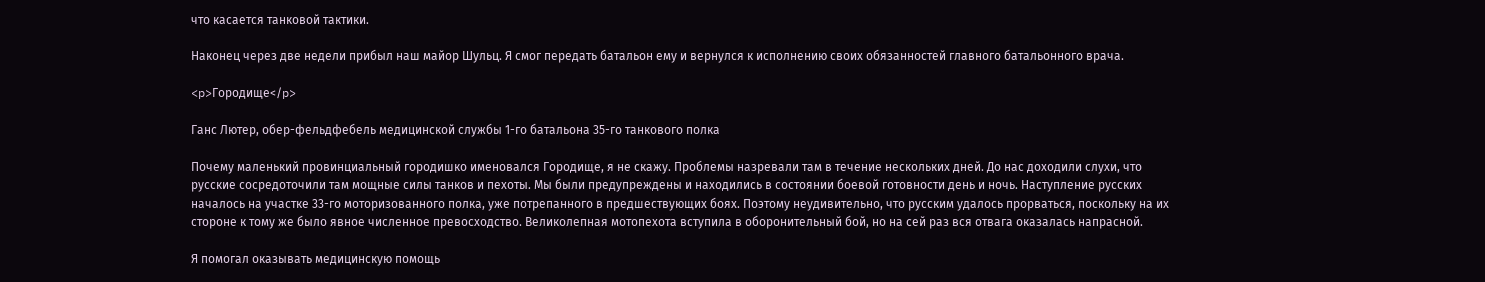что касается танковой тактики.

Наконец через две недели прибыл наш майор Шульц. Я смог передать батальон ему и вернулся к исполнению своих обязанностей главного батальонного врача.

<p>Городище</p>

Ганс Лютер, обер-фельдфебель медицинской службы 1-го батальона 35-го танкового полка

Почему маленький провинциальный городишко именовался Городище, я не скажу. Проблемы назревали там в течение нескольких дней. До нас доходили слухи, что русские сосредоточили там мощные силы танков и пехоты. Мы были предупреждены и находились в состоянии боевой готовности день и ночь. Наступление русских началось на участке 33-го моторизованного полка, уже потрепанного в предшествующих боях. Поэтому неудивительно, что русским удалось прорваться, поскольку на их стороне к тому же было явное численное превосходство. Великолепная мотопехота вступила в оборонительный бой, но на сей раз вся отвага оказалась напрасной.

Я помогал оказывать медицинскую помощь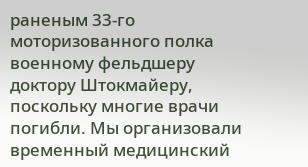раненым 33-го моторизованного полка военному фельдшеру доктору Штокмайеру, поскольку многие врачи погибли. Мы организовали временный медицинский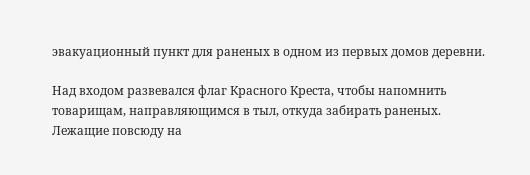эвакуационный пункт для раненых в одном из первых домов деревни.

Над входом развевался флаг Красного Креста, чтобы напомнить товарищам, направляющимся в тыл, откуда забирать раненых. Лежащие повсюду на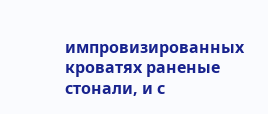импровизированных кроватях раненые стонали, и с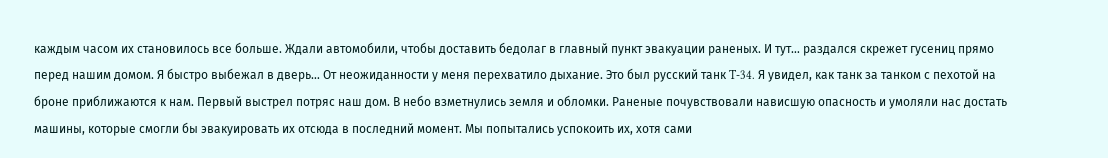каждым часом их становилось все больше. Ждали автомобили, чтобы доставить бедолаг в главный пункт эвакуации раненых. И тут… раздался скрежет гусениц прямо перед нашим домом. Я быстро выбежал в дверь… От неожиданности у меня перехватило дыхание. Это был русский танк T-34. Я увидел, как танк за танком с пехотой на броне приближаются к нам. Первый выстрел потряс наш дом. В небо взметнулись земля и обломки. Раненые почувствовали нависшую опасность и умоляли нас достать машины, которые смогли бы эвакуировать их отсюда в последний момент. Мы попытались успокоить их, хотя сами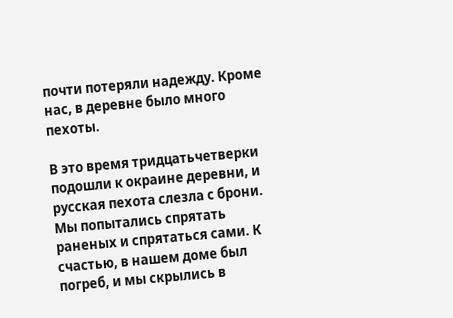почти потеряли надежду. Кроме нас, в деревне было много пехоты.

В это время тридцатьчетверки подошли к окраине деревни, и русская пехота слезла с брони. Мы попытались спрятать раненых и спрятаться сами. К счастью, в нашем доме был погреб, и мы скрылись в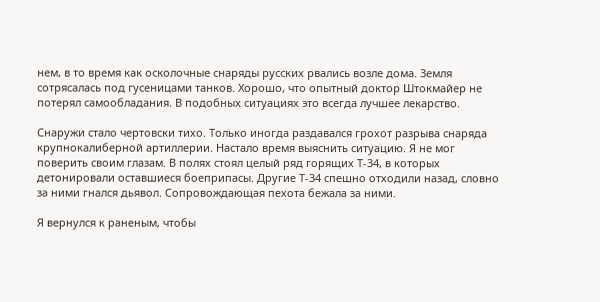нем, в то время как осколочные снаряды русских рвались возле дома. Земля сотрясалась под гусеницами танков. Хорошо, что опытный доктор Штокмайер не потерял самообладания. В подобных ситуациях это всегда лучшее лекарство.

Снаружи стало чертовски тихо. Только иногда раздавался грохот разрыва снаряда крупнокалиберной артиллерии. Настало время выяснить ситуацию. Я не мог поверить своим глазам. В полях стоял целый ряд горящих Т-34, в которых детонировали оставшиеся боеприпасы. Другие Т-34 спешно отходили назад, словно за ними гнался дьявол. Сопровождающая пехота бежала за ними.

Я вернулся к раненым, чтобы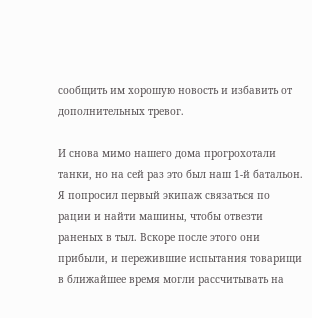сообщить им хорошую новость и избавить от дополнительных тревог.

И снова мимо нашего дома прогрохотали танки, но на сей раз это был наш 1-й батальон. Я попросил первый экипаж связаться по рации и найти машины, чтобы отвезти раненых в тыл. Вскоре после этого они прибыли, и пережившие испытания товарищи в ближайшее время могли рассчитывать на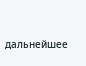дальнейшее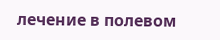лечение в полевом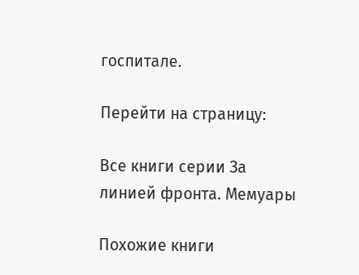госпитале.

Перейти на страницу:

Все книги серии За линией фронта. Мемуары

Похожие книги